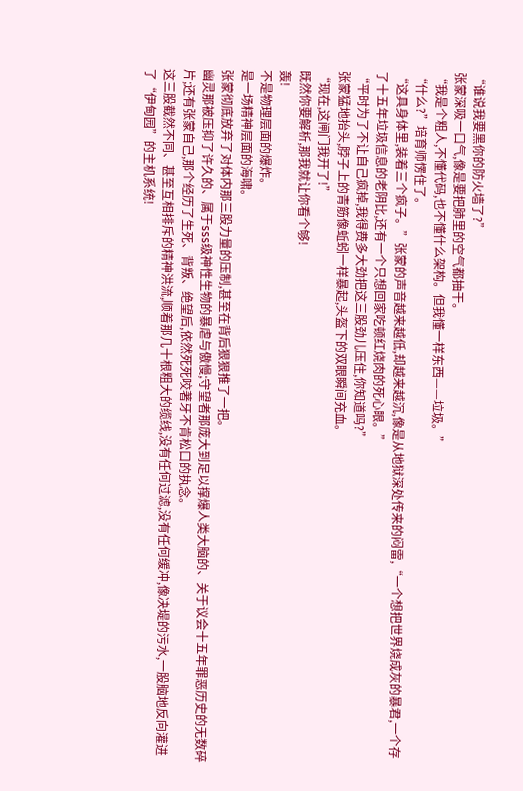“谁说我要黑你的防火墙了?”
张蒙深吸一口气,像是要把肺里的空气都抽干。
“我是个粗人,不懂代码,也不懂什么架构。但我懂一样东西——垃圾。”
“什么?”培育师愣住了。
“这具身体里,装着三个疯子。”张蒙的声音越来越低,却越来越沉,像是从地狱深处传来的闷雷,“一个想把世界烧成灰的暴君,一个存了十五年垃圾信息的老阴比,还有一个只想回家吃顿红烧肉的死心眼。”
“平时为了不让自己疯掉,我得费多大劲把这三股劲儿压住,你知道吗?”
张蒙猛地抬头,脖子上的青筋像蚯蚓一样暴起,头盔下的双眼瞬间充血。
“现在,这闸门我开了!”
既然你要解析,那我就让你看个够!
轰!
不是物理层面的爆炸。
是一场精神层面的海啸。
张蒙彻底放弃了对体内那三股力量的压制,甚至在背后狠狠推了一把。
幽灵那被压抑了许久的、属于sss级神性生物的暴虐与傲慢;守望者那庞大到足以撑爆人类大脑的、关于议会十五年罪恶历史的无数碎片;还有张蒙自己,那个经历了生死、背叛、绝望后,依然死死咬著牙不肯松口的执念。
这三股截然不同、甚至互相排斥的精神洪流,顺着那几十根粗大的缆线,没有任何过滤,没有任何缓冲,像决堤的污水,一股脑地反向灌进了“伊甸园”的主机系统!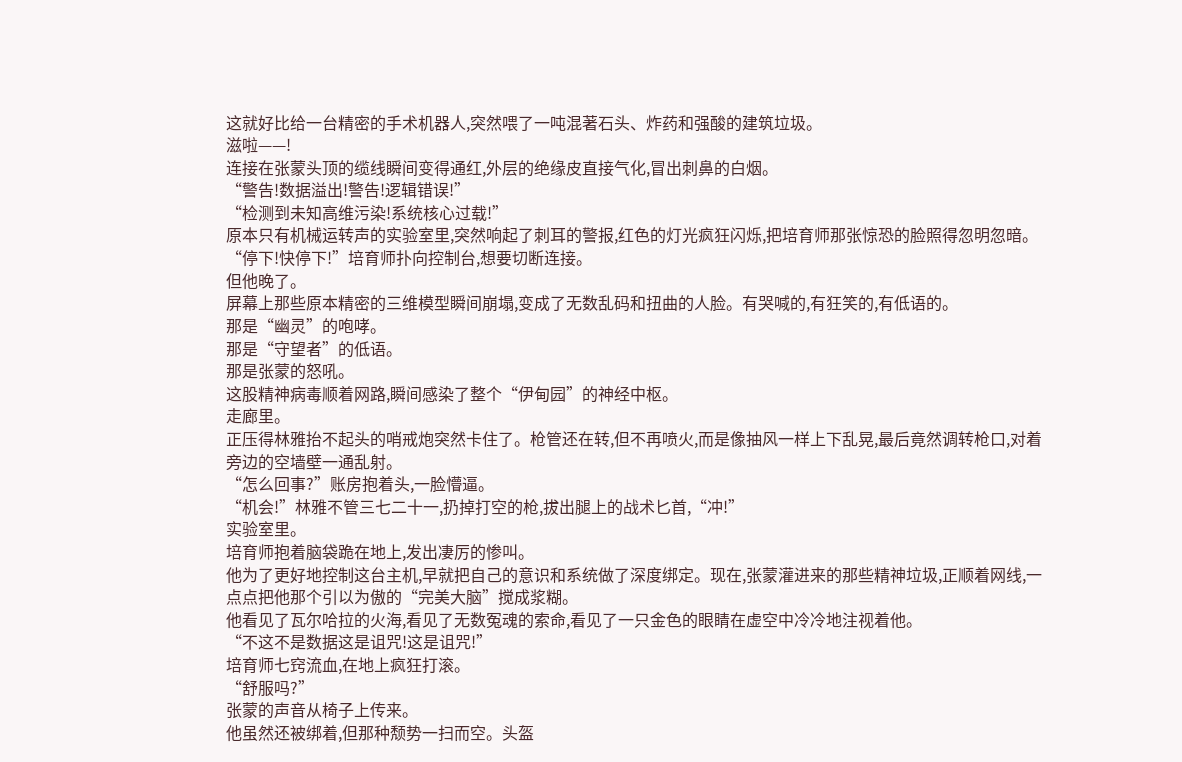这就好比给一台精密的手术机器人,突然喂了一吨混著石头、炸药和强酸的建筑垃圾。
滋啦——!
连接在张蒙头顶的缆线瞬间变得通红,外层的绝缘皮直接气化,冒出刺鼻的白烟。
“警告!数据溢出!警告!逻辑错误!”
“检测到未知高维污染!系统核心过载!”
原本只有机械运转声的实验室里,突然响起了刺耳的警报,红色的灯光疯狂闪烁,把培育师那张惊恐的脸照得忽明忽暗。
“停下!快停下!”培育师扑向控制台,想要切断连接。
但他晚了。
屏幕上那些原本精密的三维模型瞬间崩塌,变成了无数乱码和扭曲的人脸。有哭喊的,有狂笑的,有低语的。
那是“幽灵”的咆哮。
那是“守望者”的低语。
那是张蒙的怒吼。
这股精神病毒顺着网路,瞬间感染了整个“伊甸园”的神经中枢。
走廊里。
正压得林雅抬不起头的哨戒炮突然卡住了。枪管还在转,但不再喷火,而是像抽风一样上下乱晃,最后竟然调转枪口,对着旁边的空墙壁一通乱射。
“怎么回事?”账房抱着头,一脸懵逼。
“机会!”林雅不管三七二十一,扔掉打空的枪,拔出腿上的战术匕首,“冲!”
实验室里。
培育师抱着脑袋跪在地上,发出凄厉的惨叫。
他为了更好地控制这台主机,早就把自己的意识和系统做了深度绑定。现在,张蒙灌进来的那些精神垃圾,正顺着网线,一点点把他那个引以为傲的“完美大脑”搅成浆糊。
他看见了瓦尔哈拉的火海,看见了无数冤魂的索命,看见了一只金色的眼睛在虚空中冷冷地注视着他。
“不这不是数据这是诅咒!这是诅咒!”
培育师七窍流血,在地上疯狂打滚。
“舒服吗?”
张蒙的声音从椅子上传来。
他虽然还被绑着,但那种颓势一扫而空。头盔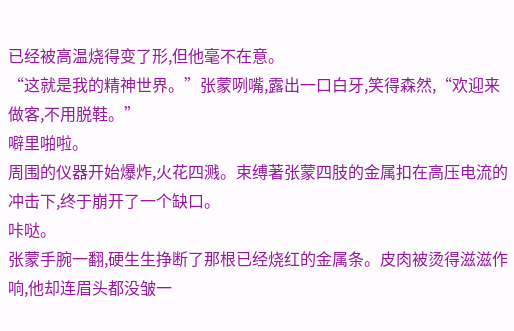已经被高温烧得变了形,但他毫不在意。
“这就是我的精神世界。”张蒙咧嘴,露出一口白牙,笑得森然,“欢迎来做客,不用脱鞋。”
噼里啪啦。
周围的仪器开始爆炸,火花四溅。束缚著张蒙四肢的金属扣在高压电流的冲击下,终于崩开了一个缺口。
咔哒。
张蒙手腕一翻,硬生生挣断了那根已经烧红的金属条。皮肉被烫得滋滋作响,他却连眉头都没皱一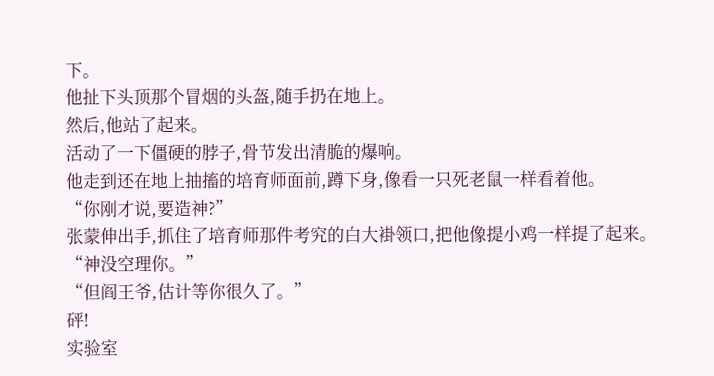下。
他扯下头顶那个冒烟的头盔,随手扔在地上。
然后,他站了起来。
活动了一下僵硬的脖子,骨节发出清脆的爆响。
他走到还在地上抽搐的培育师面前,蹲下身,像看一只死老鼠一样看着他。
“你刚才说,要造神?”
张蒙伸出手,抓住了培育师那件考究的白大褂领口,把他像提小鸡一样提了起来。
“神没空理你。”
“但阎王爷,估计等你很久了。”
砰!
实验室